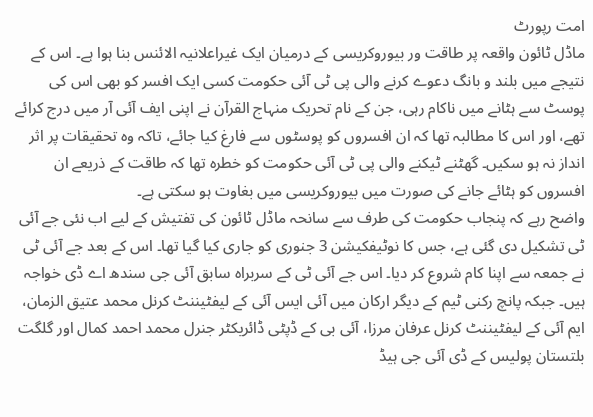امت رپورٹ
ماڈل ٹائون واقعہ پر طاقت ور بیوروکریسی کے درمیان ایک غیراعلانیہ الائنس بنا ہوا ہے۔ اس کے نتیجے میں بلند و بانگ دعوے کرنے والی پی ٹی آئی حکومت کسی ایک افسر کو بھی اس کی پوسٹ سے ہٹانے میں ناکام رہی، جن کے نام تحریک منہاج القرآن نے اپنی ایف آئی آر میں درج کرائے تھے، اور اس کا مطالبہ تھا کہ ان افسروں کو پوسٹوں سے فارغ کیا جائے، تاکہ وہ تحقیقات پر اثر انداز نہ ہو سکیں۔ گھٹنے ٹیکنے والی پی ٹی آئی حکومت کو خطرہ تھا کہ طاقت کے ذریعے ان افسروں کو ہٹائے جانے کی صورت میں بیوروکریسی میں بغاوت ہو سکتی ہے۔
واضح رہے کہ پنجاب حکومت کی طرف سے سانحہ ماڈل ٹائون کی تفتیش کے لیے اب نئی جے آئی ٹی تشکیل دی گئی ہے، جس کا نوٹیفکیشن 3 جنوری کو جاری کیا گیا تھا۔ اس کے بعد جے آئی ٹی نے جمعہ سے اپنا کام شروع کر دیا۔ اس جے آئی ٹی کے سربراہ سابق آئی جی سندھ اے ڈی خواجہ ہیں۔ جبکہ پانچ رکنی ٹیم کے دیگر ارکان میں آئی ایس آئی کے لیفٹیننٹ کرنل محمد عتیق الزمان، ایم آئی کے لیفٹیننٹ کرنل عرفان مرزا، آئی بی کے ڈپٹی ڈائریکٹر جنرل محمد احمد کمال اور گلگت بلتستان پولیس کے ڈی آئی جی ہیڈ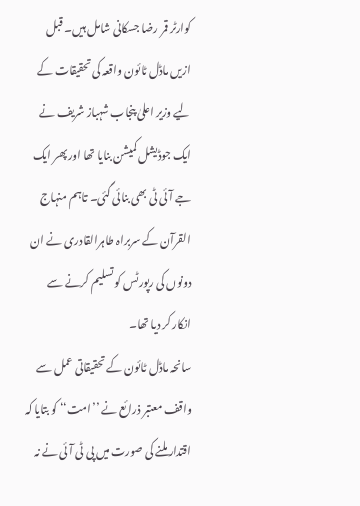کوارٹر قمر رضا جسکانی شامل ہیں۔ قبل ازیں ماڈل ٹائون واقعہ کی تحقیقات کے لیے وزیر اعلیٰ پنجاب شہباز شریف نے ایک جوڈیشل کمیشن بنایا تھا اور پھر ایک جے آئی ٹی بھی بنائی گئی۔ تاہم منہاج القرآن کے سربراہ طاہرالقادری نے ان دونوں کی رپورٹس کو تسلیم کرنے سے انکار کر دیا تھا۔
سانحہ ماڈل ٹائون کے تحقیقاتی عمل سے واقف معتبر ذرائع نے ’’امت‘‘ کو بتایا کہ اقتدار ملنے کی صورت میں پی ٹی آئی نے نہ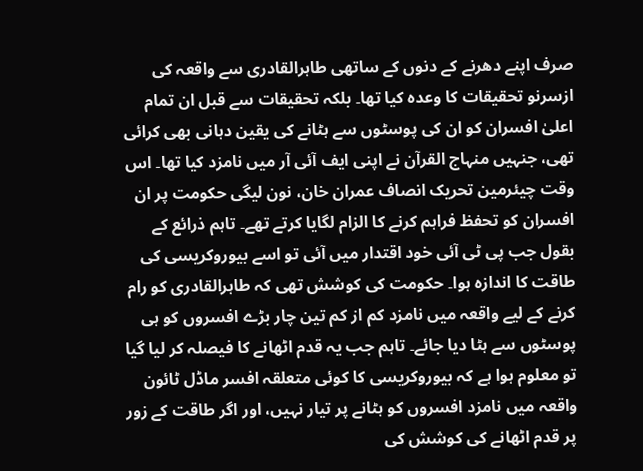صرف اپنے دھرنے کے دنوں کے ساتھی طاہرالقادری سے واقعہ کی ازسرنو تحقیقات کا وعدہ کیا تھا۔ بلکہ تحقیقات سے قبل ان تمام اعلیٰ افسران کو ان کی پوسٹوں سے ہٹانے کی یقین دہانی بھی کرائی تھی، جنہیں منہاج القرآن نے اپنی ایف آئی آر میں نامزد کیا تھا۔ اس وقت چیئرمین تحریک انصاف عمران خان، نون لیگی حکومت پر ان افسران کو تحفظ فراہم کرنے کا الزام لگایا کرتے تھے۔ تاہم ذرائع کے بقول جب پی ٹی آئی خود اقتدار میں آئی تو اسے بیوروکریسی کی طاقت کا اندازہ ہوا۔ حکومت کی کوشش تھی کہ طاہرالقادری کو رام کرنے کے لیے واقعہ میں نامزد کم از کم تین چار بڑے افسروں کو ہی پوسٹوں سے ہٹا دیا جائے۔ تاہم جب یہ قدم اٹھانے کا فیصلہ کر لیا گیا تو معلوم ہوا ہے کہ بیوروکریسی کا کوئی متعلقہ افسر ماڈل ٹائون واقعہ میں نامزد افسروں کو ہٹانے پر تیار نہیں، اور اگر طاقت کے زور پر قدم اٹھانے کی کوشش کی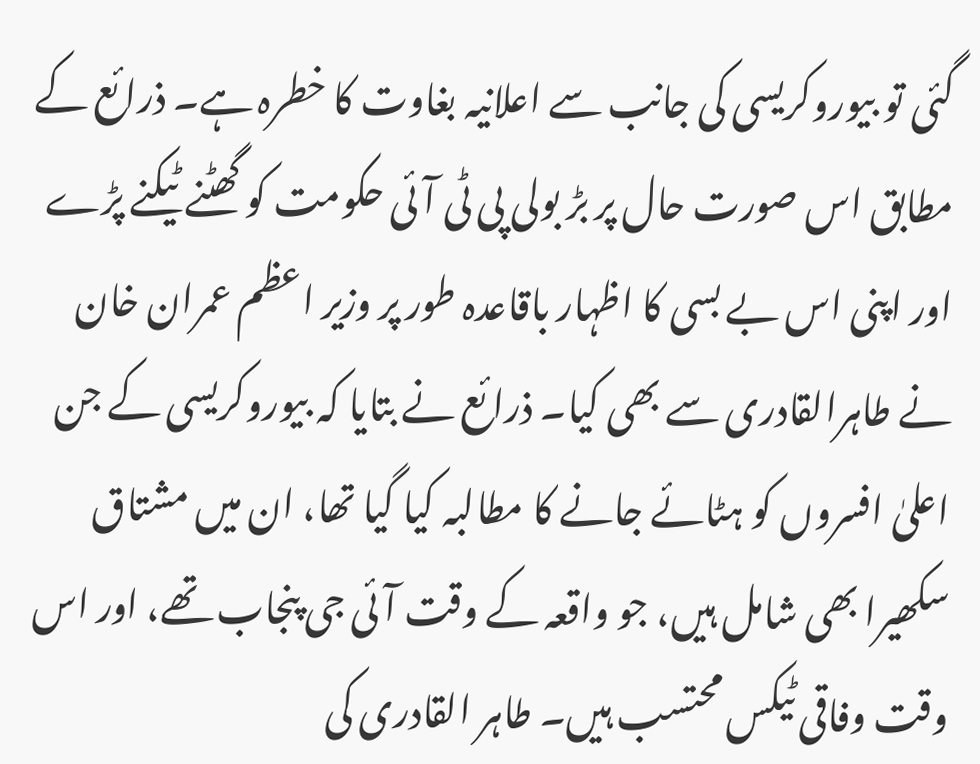گئی تو بیوروکریسی کی جانب سے اعلانیہ بغاوت کا خطرہ ہے۔ ذرائع کے مطابق اس صورت حال پر بڑ بولی پی ٹی آئی حکومت کو گھٹنے ٹیکنے پڑے اور اپنی اس بے بسی کا اظہار باقاعدہ طور پر وزیر اعظم عمران خان نے طاہرالقادری سے بھی کیا۔ ذرائع نے بتایا کہ بیوروکریسی کے جن اعلیٰ افسروں کو ہٹائے جانے کا مطالبہ کیا گیا تھا، ان میں مشتاق سکھیرا بھی شامل ہیں، جو واقعہ کے وقت آئی جی پنجاب تھے، اور اس وقت وفاقی ٹیکس محتسب ہیں۔ طاہر القادری کی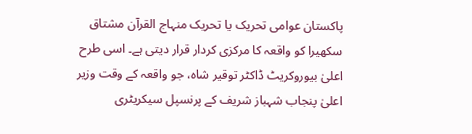پاکستان عوامی تحریک یا تحریک منہاج القرآن مشتاق سکھیرا کو واقعہ کا مرکزی کردار قرار دیتی ہے۔ اسی طرح اعلیٰ بیوروکریٹ ڈاکٹر توقیر شاہ، جو واقعہ کے وقت وزیر اعلیٰ پنجاب شہباز شریف کے پرنسپل سیکریٹری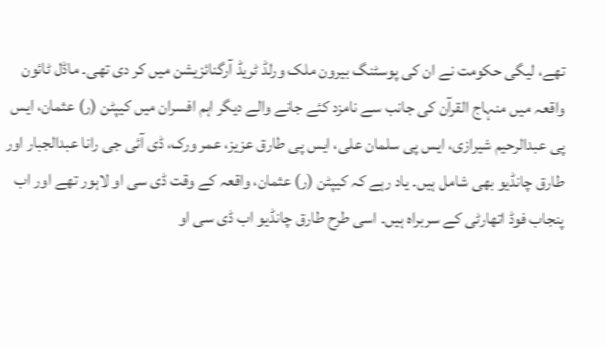تھے، لیگی حکومت نے ان کی پوسٹنگ بیرون ملک ورلڈ ٹریڈ آرگنائزیشن میں کر دی تھی۔ ماڈل ٹائون واقعہ میں منہاج القرآن کی جانب سے نامزد کئے جانے والے دیگر اہم افسران میں کیپٹن (ر) عثمان، ایس پی عبدالرحیم شیرازی، ایس پی سلمان علی، ایس پی طارق عزیز، عمر ورک، ڈی آئی جی رانا عبدالجبار اور طارق چانڈیو بھی شامل ہیں۔ یاد رہے کہ کیپٹن (ر) عثمان، واقعہ کے وقت ڈی سی او لاہور تھے اور اب پنجاب فوڈ اتھارٹی کے سربراہ ہیں۔ اسی طرح طارق چانڈیو اب ڈی سی او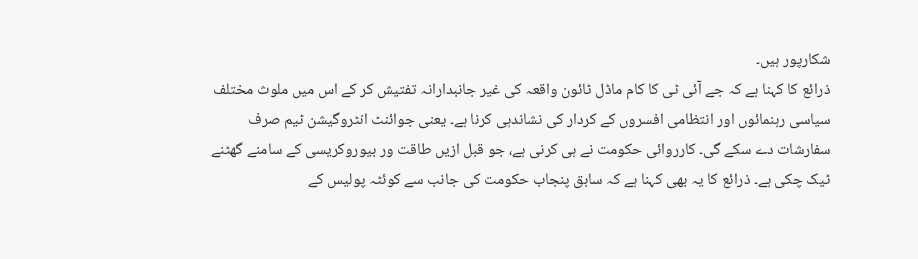شکارپور ہیں۔
ذرائع کا کہنا ہے کہ جے آئی ٹی کا کام ماڈل ٹائون واقعہ کی غیر جانبدارانہ تفتیش کر کے اس میں ملوث مختلف سیاسی رہنمائوں اور انتظامی افسروں کے کردار کی نشاندہی کرنا ہے۔ یعنی جوائنٹ انٹروگیشن ٹیم صرف سفارشات دے سکے گی۔ کارروائی حکومت نے ہی کرنی ہے، جو قبل ازیں طاقت ور بیوروکریسی کے سامنے گھٹنے ٹیک چکی ہے۔ ذرائع کا یہ بھی کہنا ہے کہ سابق پنجاب حکومت کی جانب سے کوئٹہ پولیس کے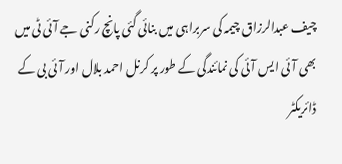چیف عبدالرزاق چیمہ کی سربراہی میں بنائی گئی پانچ رکنی جے آئی ٹی میں بھی آئی ایس آئی کی نمائندگی کے طور پر کرنل احمد بلال اور آئی بی کے ڈائریکٹر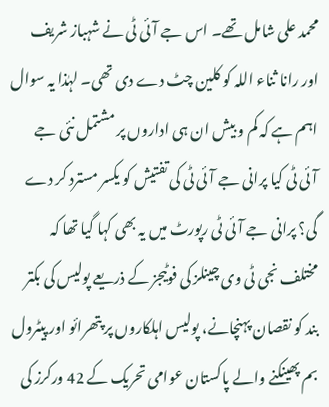محمد علی شامل تھے۔ اس جے آئی ٹی نے شہباز شریف اور رانا ثناء اللہ کو کلین چٹ دے دی تھی۔ لہٰذا یہ سوال اہم ہے کہ کم و بیش ان ہی اداروں پر مشتمل نئی جے آئی ٹی کیا پرانی جے آئی ٹی کی تفتیش کو یکسر مسترد کر دے گی؟ پرانی جے آئی ٹی رپورٹ میں یہ بھی کہا گیا تھا کہ مختلف نجی ٹی وی چینلز کی فوٹیجز کے ذریعے پولیس کی بکتر بند کو نقصان پہنچانے، پولیس اہلکاروں پر پتھرائو اور پیٹرول بم پھینکنے والے پاکستان عوامی تحریک کے 42 ورکرز کی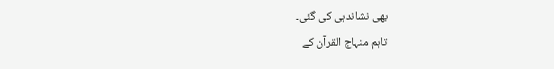بھی نشاندہی کی گئی۔
تاہم منہاج القرآن کے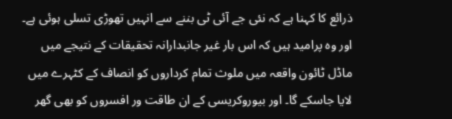ذرائع کا کہنا ہے کہ نئی جے آئی ٹی بننے سے انہیں تھوڑی تسلی ہوئی ہے۔ اور وہ پرامید ہیں کہ اس بار غیر جانبدارانہ تحقیقات کے نتیجے میں ماڈل ٹائون واقعہ میں ملوث تمام کرداروں کو انصاف کے کٹہرے میں لایا جاسکے گا۔ اور بیوروکریسی کے ان طاقت ور افسروں کو بھی گھر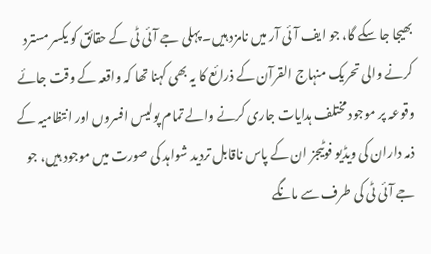بھیجا جا سکے گا، جو ایف آئی آر میں نامزد ہیں۔ پہلی جے آئی ٹی کے حقائق کو یکسر مسترد کرنے والی تحریک منہاج القرآن کے ذرائع کا یہ بھی کہنا تھا کہ واقعہ کے وقت جائے وقوعہ پر موجود مختلف ہدایات جاری کرنے والے تمام پولیس افسروں اور انتظامیہ کے ذمہ داران کی ویڈیو فوٹیجز ان کے پاس ناقابل تردید شواہد کی صورت میں موجود ہیں، جو جے آئی ٹی کی طرف سے مانگے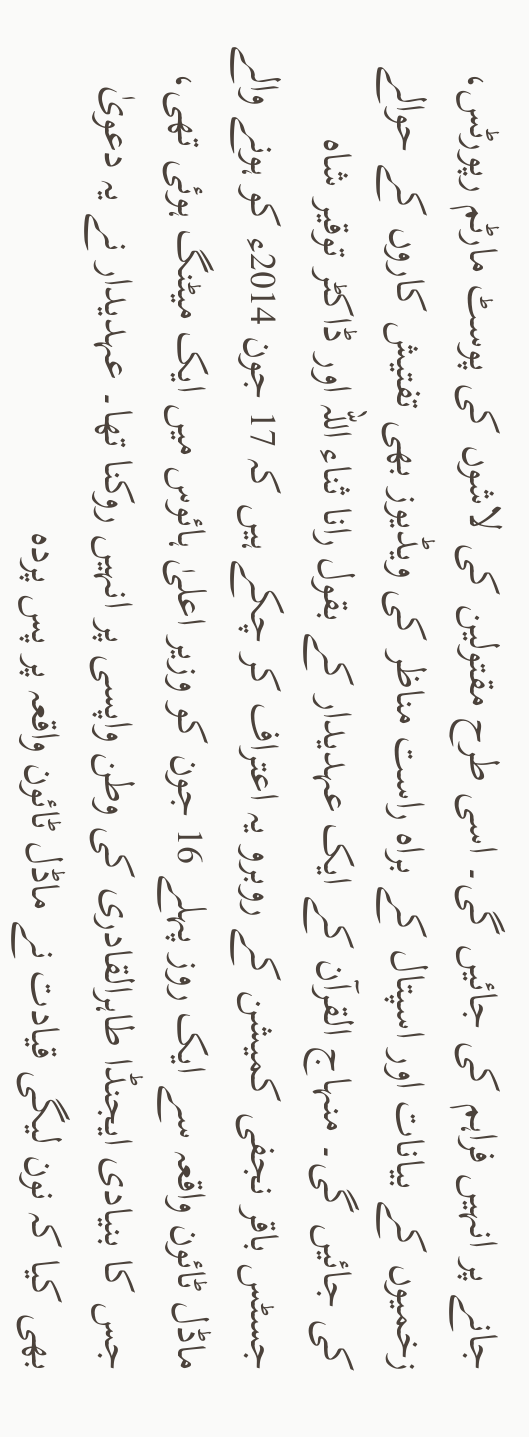جانے پر انہیں فراہم کی جائیں گی۔ اسی طرح مقتولین کی لاشوں کی پوسٹ مارٹم رپورٹس، زخمیوں کے بیانات اور اسپتال کے براہ راست مناظر کی ویڈیوز بھی تفتیش کاروں کے حوالے کی جائیں گی۔ منہاج القرآن کے ایک عہدیدار کے بقول رانا ثناء اللہ اور ڈاکٹر توقیر شاہ جسٹس باقر نجفی کمیشن کے روبرو یہ اعتراف کر چکے ہیں کہ 17 جون 2014ء کو ہونے والے ماڈل ٹائون واقعہ سے ایک روز پہلے 16 جون کو وزیر اعلیٰ ہائوس میں ایک میٹنگ ہوئی تھی، جس کا بنیادی ایجنڈا طاہرالقادری کی وطن واپسی پر انہیں روکنا تھا۔ عہدیدار نے یہ دعویٰ بھی کیا کہ نون لیگی قیادت نے ماڈل ٹائون واقعہ پر پس پردہ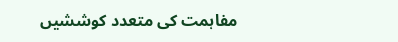مفاہمت کی متعدد کوششیں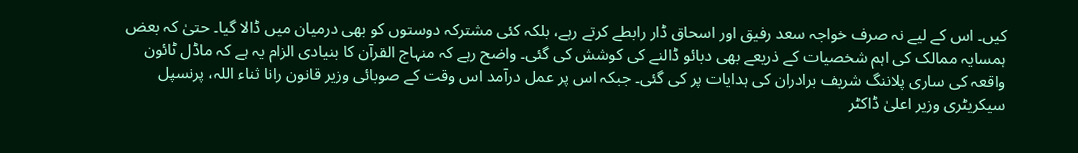کیں۔ اس کے لیے نہ صرف خواجہ سعد رفیق اور اسحاق ڈار رابطے کرتے رہے، بلکہ کئی مشترکہ دوستوں کو بھی درمیان میں ڈالا گیا۔ حتیٰ کہ بعض ہمسایہ ممالک کی اہم شخصیات کے ذریعے بھی دبائو ڈالنے کی کوشش کی گئی۔ واضح رہے کہ منہاج القرآن کا بنیادی الزام یہ ہے کہ ماڈل ٹائون واقعہ کی ساری پلاننگ شریف برادران کی ہدایات پر کی گئی۔ جبکہ اس پر عمل درآمد اس وقت کے صوبائی وزیر قانون رانا ثناء اللہ، پرنسپل سیکریٹری وزیر اعلیٰ ڈاکٹر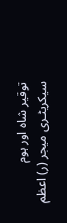توقیر شاہ اور ہوم سیکریٹـری میجر (ر) اعظم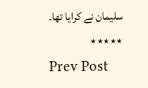سلیمان نے کرایا تھا۔
٭٭٭٭٭
Prev Post